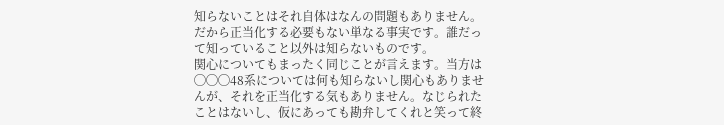知らないことはそれ自体はなんの問題もありません。だから正当化する必要もない単なる事実です。誰だって知っていること以外は知らないものです。
関心についてもまったく同じことが言えます。当方は◯◯◯48系については何も知らないし関心もありませんが、それを正当化する気もありません。なじられたことはないし、仮にあっても勘弁してくれと笑って終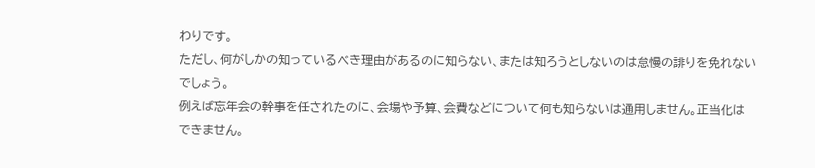わりです。
ただし、何がしかの知っているべき理由があるのに知らない、または知ろうとしないのは怠慢の誹りを免れないでしょう。
例えば忘年会の幹事を任されたのに、会場や予算、会費などについて何も知らないは通用しません。正当化はできません。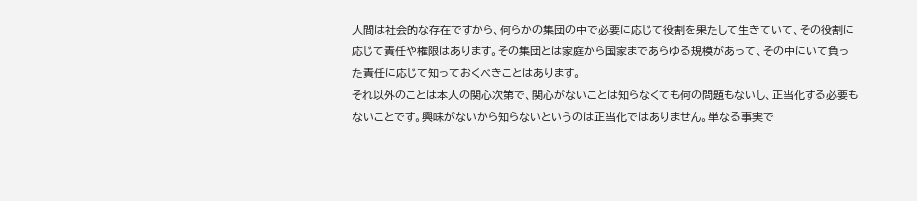人間は社会的な存在ですから、何らかの集団の中で必要に応じて役割を果たして生きていて、その役割に応じて責任や権限はあります。その集団とは家庭から国家まであらゆる規模があって、その中にいて負った責任に応じて知っておくべきことはあります。
それ以外のことは本人の関心次第で、関心がないことは知らなくても何の問題もないし、正当化する必要もないことです。興味がないから知らないというのは正当化ではありません。単なる事実で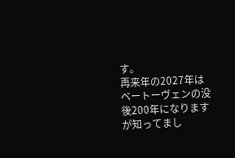す。
再来年の2027年はベートーヴェンの没後200年になりますが知ってまし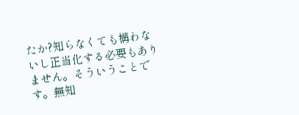たか?知らなくても構わないし正当化する必要もありません。そういうことです。無知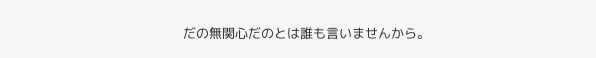だの無関心だのとは誰も言いませんから。